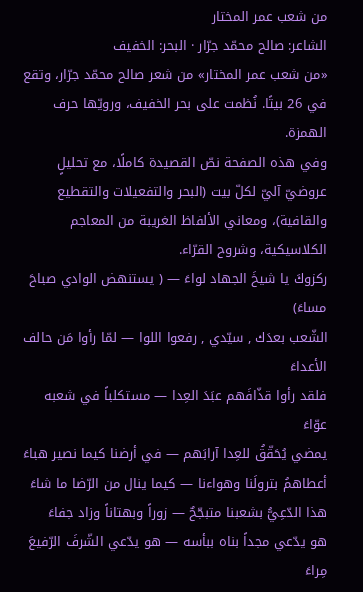من شعب عمر المختار
الشاعر: صالح محمّد جرّار · البحر: الخفيف
«من شعب عمر المختار» من شعر صالح محمّد جرّار، وتقع في 26 بيتًا. نُظمت على بحر الخفيف، ورويّها حرف الهمزة.
وفي هذه الصفحة نصّ القصيدة كاملًا، مع تحليلٍ عروضيّ آليّ لكلّ بيت (البحر والتفعيلات والتقطيع والقافية)، ومعاني الألفاظ الغريبة من المعاجم الكلاسيكية، وشروح القرّاء.
ركزوكَ يا شيخَ الجهاد لواءَ — ( يستنهض الوادي صباحَ مساءَ)
الشّعب بعدَك , سيّدي , رفعوا اللوا — لمّا رأوا مَن حالف الأعداءَ
فلقد رأوا قذّافَهم عبَدَ العِدا — مستكلباً في شعبه عوّاءَ
يمضي يُحَقّقُ للعِدا آرابَهم — في أرضنا كيما نصير هباءَ
أعطاهمُ بترولَنا وهواءنا — كيما ينال من الرّضا ما شاءَ
هذا الدّعِيُّ بشعبنا متبجّحٌ — زوراً وبهتاناً وزاد جفاءَ
هو يدّعي مجداً بناه ببأسه — هو يدّعي الشّرفَ الرّفيعَ مِراءَ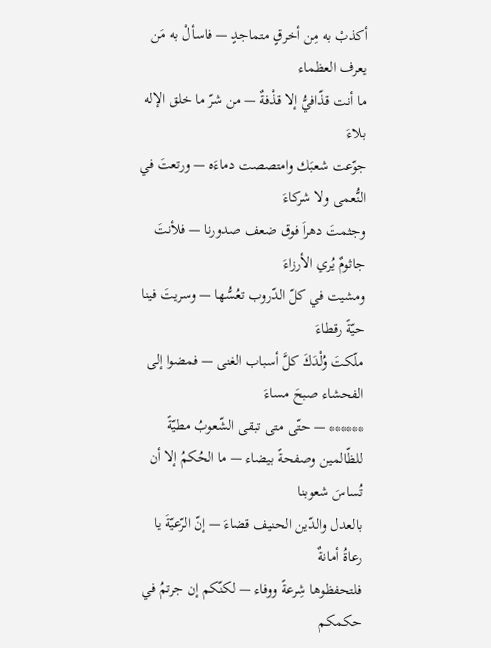أكذبْ به مِن أخرقٍ متماجدٍ — فاسألْ به مَن يعرف العظماء
ما أنت قذّافيُّ إلا قذْفةٌ — من شرّ ما خلق الإله بلاءَ
جوّعت شعبَك وامتصصت دماءَه — ورتعتَ في النُّعمى ولا شركاءَ
وجثمتَ دهراَ فوق ضعف صدورنا — فلأنتَ جاثومٌ يُري الأرزاءَ
ومشيت في كلّ الدّروب تعُسُّها — وسريتَ فينا حيّةً رقطاءَ
ملّكتَ وُلْدَكَ كلَّ أسباب الغنى — فمضوا إلى الفحشاء صبحَ مساءَ
****** — حتّى متى تبقى الشّعوبُ مطيّةً
للظّالمين وصفحةً بيضاء — ما الحُكمُ إلا أن تُساسَ شعوبنا
بالعدل والدّين الحنيف قضاءَ — إنّ الرّعيّةَ يا رعاةُ أمانةٌ
فلتحفظوها شِرعةً ووفاء — لكنّكم إن جرتمُ في حكمكم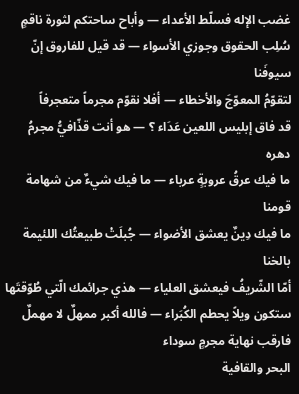غضب الإله فسلّط الأعداء — وأباح ساحتكم لثورة ناقمٍ
سُلِب الحقوق وجوزي الأسواء — قد قيل للفاروق إنّ سيوفَنا
لتقوّمُ المعوّجَ والأخطاء — أفلا نقوّم مجرماً متعجرفاً
قد فاق إبليس اللعين عَدَاء ؟ — هو أنت قذّافيُّ مجرمُ دهره
ما فيك عرقُ عروبةٍ عرباء — ما فيك شيءٌ من شهامة قومنا
ما فيك دِينٌ يعشق الأضواء — جُبلَتْ طبيعتُك اللئيمة بالخنا
أمّا الشّريفُ فيعشق العلياء — هذي جرائمك الّتي طُوّقتَها
ستكون ويلاً يحطم الكُبَراء — فالله أكبر ممهلٌ لا مهملٌ
فارقب نهاية مجرمٍ سوداء
البحر والقافية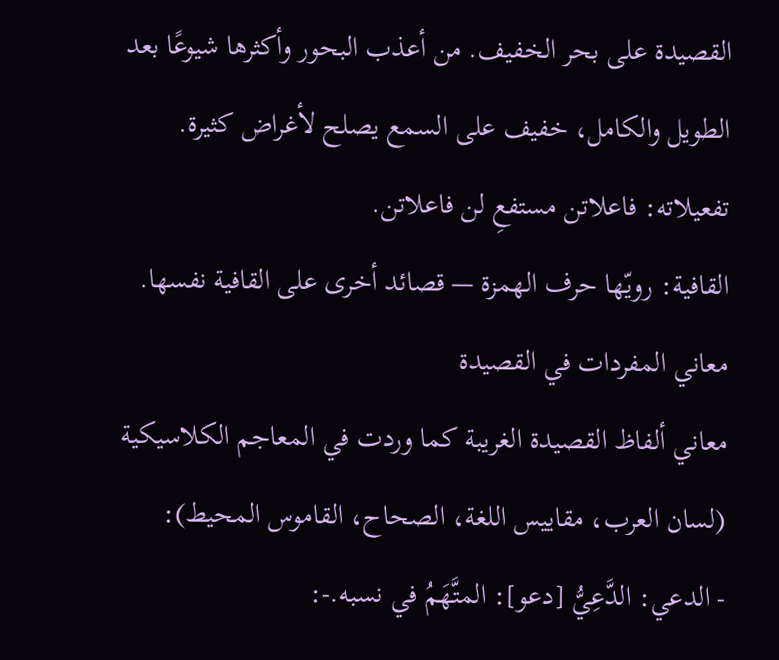القصيدة على بحر الخفيف. من أعذب البحور وأكثرها شيوعًا بعد الطويل والكامل، خفيف على السمع يصلح لأغراض كثيرة.
تفعيلاته: فاعلاتن مستفعِ لن فاعلاتن.
القافية: رويّها حرف الهمزة — قصائد أخرى على القافية نفسها.
معاني المفردات في القصيدة
معاني ألفاظ القصيدة الغريبة كما وردت في المعاجم الكلاسيكية (لسان العرب، مقاييس اللغة، الصحاح، القاموس المحيط):
- الدعي: الدَّعِيُّ [دعو]: المتَّهَمُ في نسبه.-: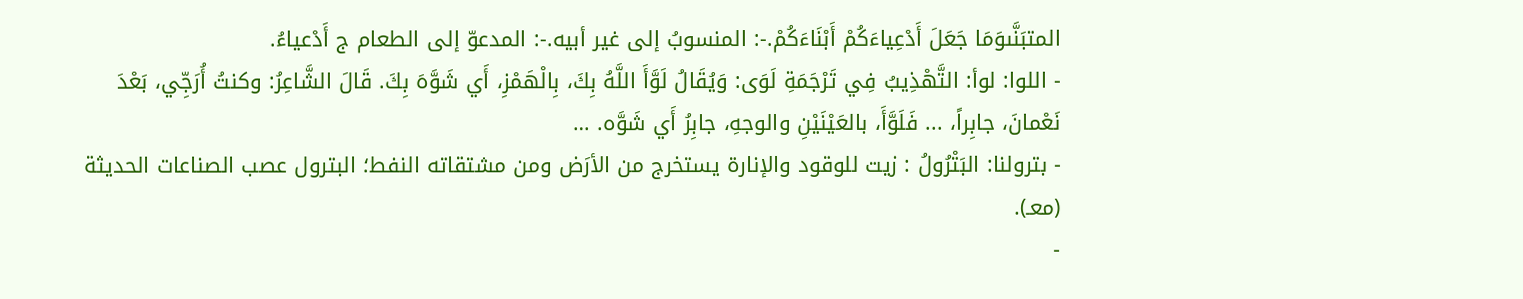المتبَنَّىوَمَا جَعَلَ أَدْعِياءَكُمْ أَبْنَاءَكُمْ.-: المنسوبُ إلى غير أبيه.-: المدعوّ إلى الطعام ج أَدْعياءُ.
- اللوا: لوأ: التَّهْذِيبُ فِي تَرْجَمَةِ لَوَى: وَيُقَالُ لَوَّأَ اللَّهُ بِكَ، بِالْهَمْزِ، أَي شَوَّهَ بِكَ. قَالَ الشَّاعِرُ: وكنتُ أُرَجِّي، بَعْدَ نَعْمانَ، جابِراً، ... فَلَوَّأَ، بالعَيْنَيْنِ والوجهِ، جابِرُ أَي شَوَّه. …
- بترولنا: البَتْرُولُ : زيت للوقود والإنارة يستخرج من الأرَض ومن مشتقاته النفط؛ البترول عصب الصناعات الحديثة (معـ).
-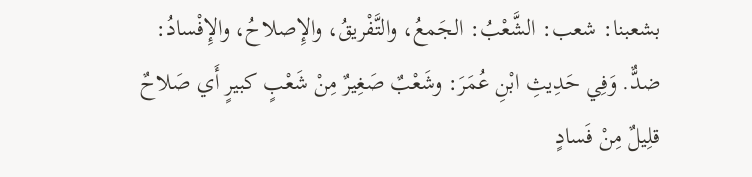بشعبنا: شعب: الشَّعْبُ: الجَمعُ، والتَّفْريقُ، والإِصلاحُ، والإِفْسادُ: ضدٌّ. وَفِي حَدِيثِ ابْنِ عُمَرَ: وشَعْبٌ صَغِيرٌ مِنْ شَعْبٍ كبيرٍ أَي صَلاحٌ قلِيلٌ مِنْ فَسادٍ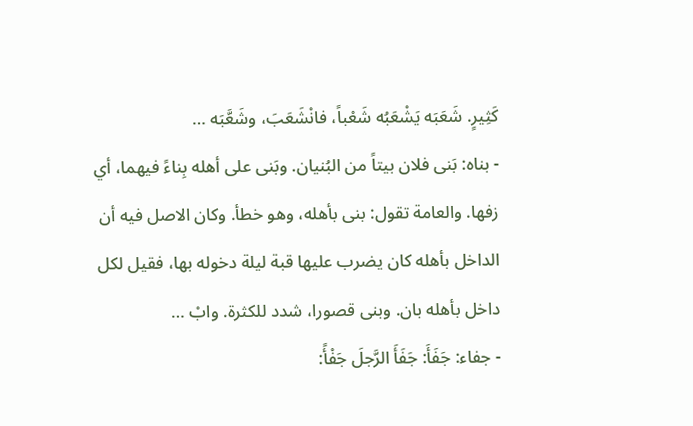كَثِيرٍ. شَعَبَه يَشْعَبُه شَعْباً، فانْشَعَبَ، وشَعَّبَه …
- بناه: بَنى فلان بيتاً من البُنيان. وبَنى على أهله بِناءً فيهما، أي زفها. والعامة تقول: بنى بأهله، وهو خطأ. وكان الاصل فيه أن الداخل بأهله كان يضرب عليها قبة ليلة دخوله بها، فقيل لكل داخل بأهله بان. وبنى قصورا، شدد للكثرة. وابْ …
- جفاء: جَفَأَ: جَفَأَ الرَّجلَ جَفْأً: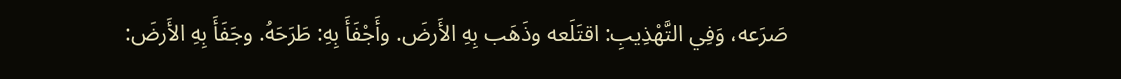صَرَعه، وَفِي التَّهْذِيبِ: اقتَلَعه وذَهَب بِهِ الأَرضَ. وأَجْفَأَ بِهِ: طَرَحَهُ. وجَفَأَ بِهِ الأَرضَ: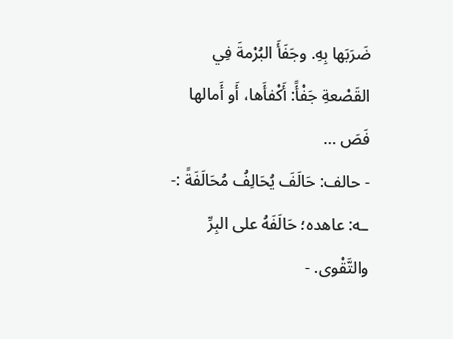ضَرَبَها بِهِ. وجَفَأَ البُرْمةَ فِي القَصْعةِ جَفْأً: أَكْفأَها، أَو أَمالها فَصَ …
- حالف: حَالَفَ يُحَالِفُ مُحَالَفَةً :- ـه: عاهده؛ حَالَفَهُ على البِرِّ والتَّقْوى. -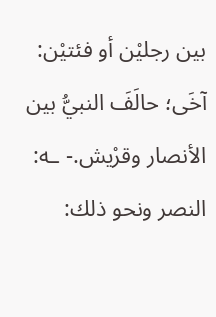بين رجليْن أو فئتيْن: آخَى؛ حالَفَ النبيُّ بين الأنصار وقرْيش.- ـه: النصر ونحو ذلك: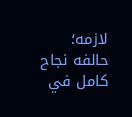لازمه؛ حالفه نجاح كامل في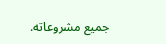جميع مشروعاته.